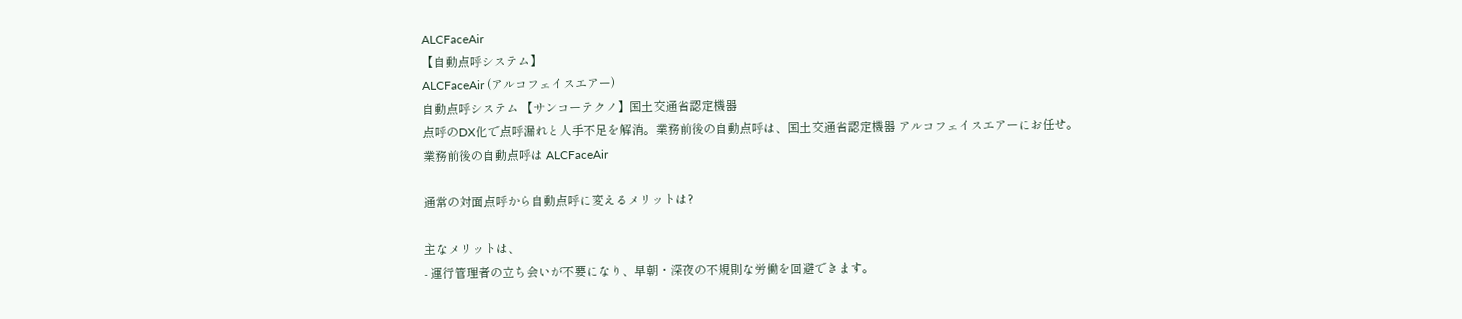ALCFaceAir
【自動点呼システム】
ALCFaceAir (アルコフェイスエアー)
自動点呼システム 【サンコーテクノ】国土交通省認定機器
点呼のDX化で点呼漏れと人手不足を解消。業務前後の自動点呼は、国土交通省認定機器 アルコフェイスエアーにお任せ。
業務前後の自動点呼は ALCFaceAir

通常の対面点呼から自動点呼に変えるメリットは?

主なメリットは、
- 運行管理者の立ち会いが不要になり、早朝・深夜の不規則な労働を回避できます。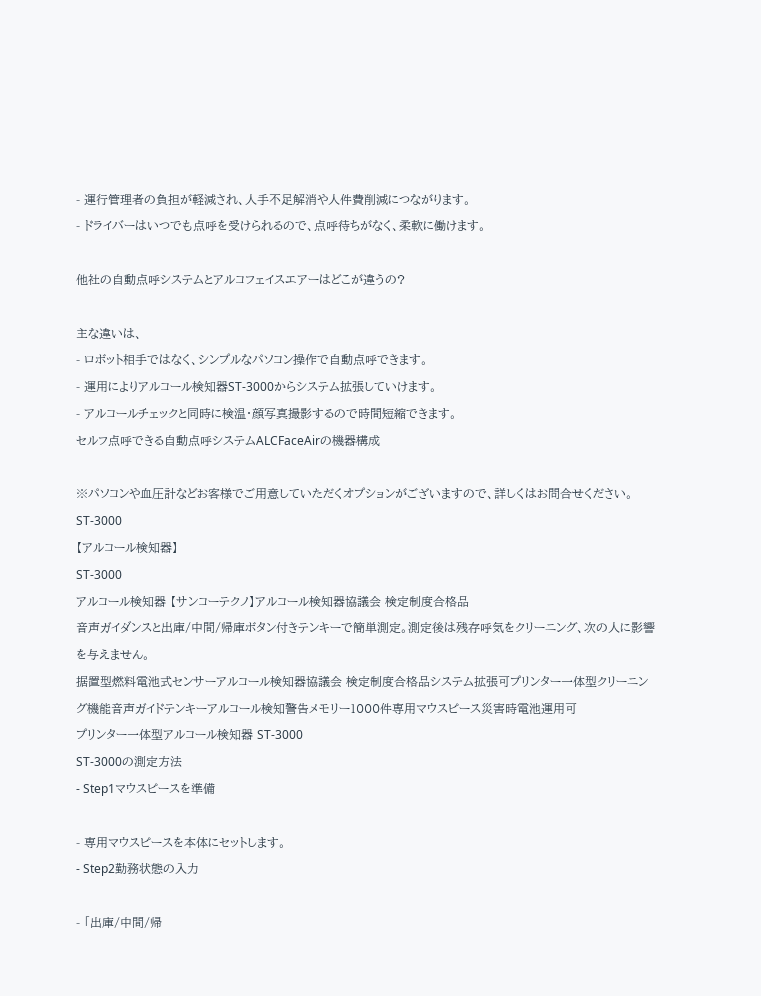- 運行管理者の負担が軽減され、人手不足解消や人件費削減につながります。
- ドライバーはいつでも点呼を受けられるので、点呼待ちがなく、柔軟に働けます。

他社の自動点呼システムとアルコフェイスエアーはどこが違うの?

主な違いは、
- ロボット相手ではなく、シンプルなパソコン操作で自動点呼できます。
- 運用によりアルコール検知器ST-3000からシステム拡張していけます。
- アルコールチェックと同時に検温・顔写真撮影するので時間短縮できます。
セルフ点呼できる自動点呼システムALCFaceAirの機器構成

※パソコンや血圧計などお客様でご用意していただくオプションがございますので、詳しくはお問合せください。
ST-3000
【アルコール検知器】
ST-3000
アルコール検知器 【サンコーテクノ】アルコール検知器協議会 検定制度合格品
音声ガイダンスと出庫/中間/帰庫ボタン付きテンキーで簡単測定。測定後は残存呼気をクリーニング、次の人に影響を与えません。
据置型燃料電池式センサーアルコール検知器協議会 検定制度合格品システム拡張可プリンター一体型クリーニング機能音声ガイドテンキーアルコール検知警告メモリー1000件専用マウスピース災害時電池運用可
プリンター一体型アルコール検知器 ST-3000
ST-3000の測定方法
- Step1マウスピースを準備

- 専用マウスピースを本体にセットします。
- Step2勤務状態の入力

- 「出庫/中間/帰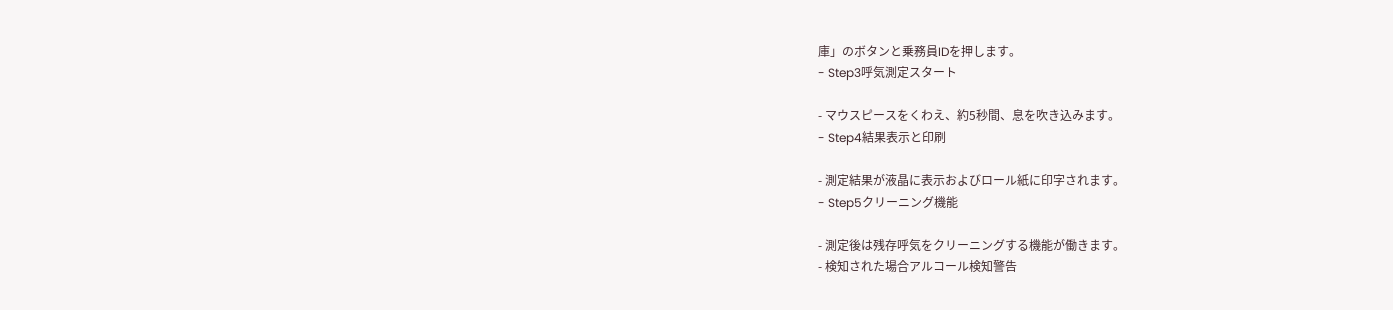庫」のボタンと乗務員IDを押します。
- Step3呼気測定スタート

- マウスピースをくわえ、約5秒間、息を吹き込みます。
- Step4結果表示と印刷

- 測定結果が液晶に表示およびロール紙に印字されます。
- Step5クリーニング機能

- 測定後は残存呼気をクリーニングする機能が働きます。
- 検知された場合アルコール検知警告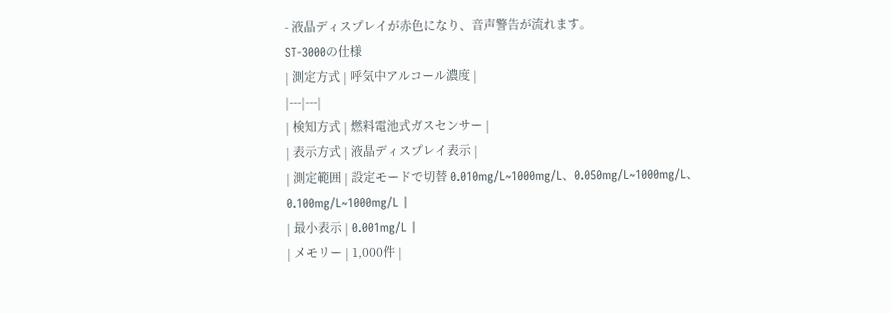- 液晶ディスプレイが赤色になり、音声警告が流れます。
ST-3000の仕様
| 測定方式 | 呼気中アルコール濃度 |
|---|---|
| 検知方式 | 燃料電池式ガスセンサー |
| 表示方式 | 液晶ディスプレイ表示 |
| 測定範囲 | 設定モードで切替 0.010mg/L~1000mg/L、0.050mg/L~1000mg/L、0.100mg/L~1000mg/L |
| 最小表示 | 0.001mg/L |
| メモリー | 1,000件 |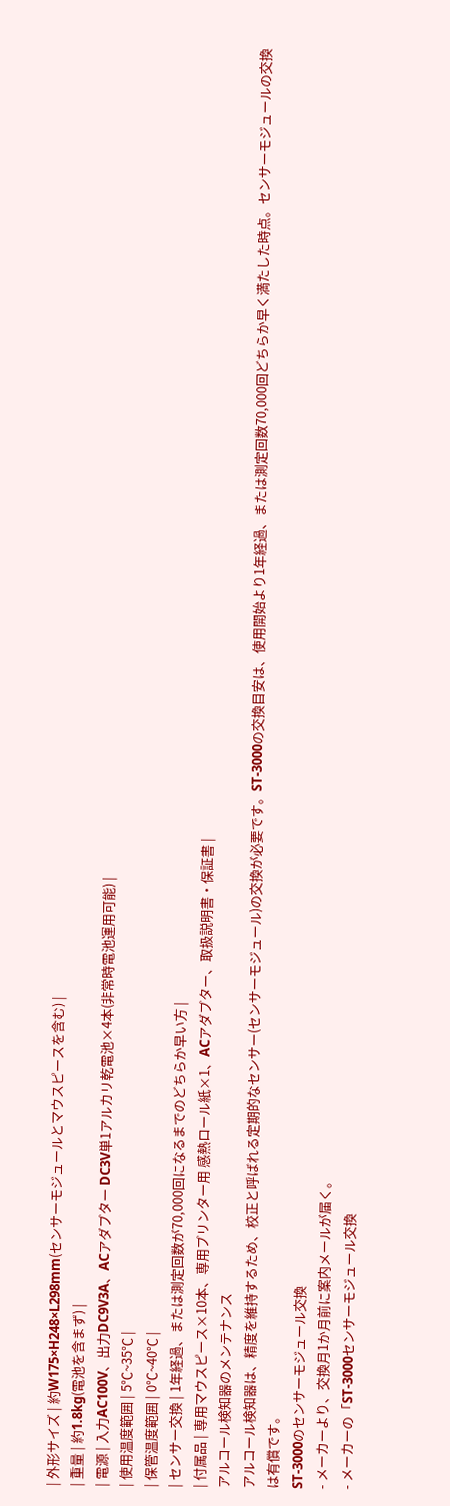| 外形サイズ | 約W175×H248×L298mm(センサーモジュールとマウスピースを含む) |
| 重量 | 約1.8kg(電池を含まず) |
| 電源 | 入力AC100V、出力DC9V3A、ACアダプター DC3V単1アルカリ乾電池×4本(非常時電池運用可能) |
| 使用温度範囲 | 5℃~35℃ |
| 保管温度範囲 | 0℃~40℃ |
| センサー交換 | 1年経過、または測定回数が70,000回になるまでのどちらか早い方 |
| 付属品 | 専用マウスピース×10本、専用プリンター用 感熱ロール紙×1、ACアダプター、取扱説明書・保証書 |
アルコール検知器のメンテナンス
アルコール検知器は、精度を維持するため、校正と呼ばれる定期的なセンサー(センサーモジュール)の交換が必要です。ST-3000の交換目安は、使用開始より1年経過、または測定回数70,000回どちらか早く満たした時点。センサーモジュールの交換は有償です。
ST-3000のセンサーモジュール交換
- メーカーより、交換月1か月前に案内メールが届く。
- メーカーの「ST-3000センサーモジュール交換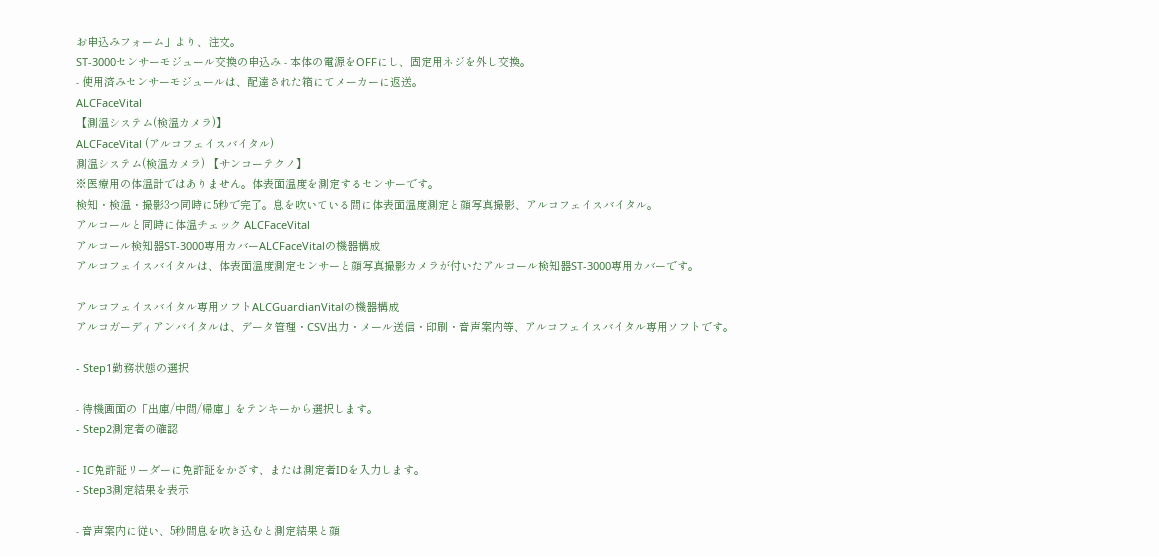お申込みフォーム」より、注文。
ST-3000センサーモジュール交換の申込み - 本体の電源をOFFにし、固定用ネジを外し交換。
- 使用済みセンサーモジュールは、配達された箱にてメーカーに返送。
ALCFaceVital
【測温システム(検温カメラ)】
ALCFaceVital (アルコフェイスバイタル)
測温システム(検温カメラ) 【サンコーテクノ】
※医療用の体温計ではありません。体表面温度を測定するセンサーです。
検知・検温・撮影3つ同時に5秒で完了。息を吹いている間に体表面温度測定と顔写真撮影、アルコフェイスバイタル。
アルコールと同時に体温チェック ALCFaceVital
アルコール検知器ST-3000専用カバーALCFaceVitalの機器構成
アルコフェイスバイタルは、体表面温度測定センサーと顔写真撮影カメラが付いたアルコール検知器ST-3000専用カバーです。

アルコフェイスバイタル専用ソフトALCGuardianVitalの機器構成
アルコガーディアンバイタルは、データ管理・CSV出力・メール送信・印刷・音声案内等、アルコフェイスバイタル専用ソフトです。

- Step1勤務状態の選択

- 待機画面の「出庫/中間/帰庫」をテンキーから選択します。
- Step2測定者の確認

- IC免許証リーダーに免許証をかざす、または測定者IDを入力します。
- Step3測定結果を表示

- 音声案内に従い、5秒間息を吹き込むと測定結果と顔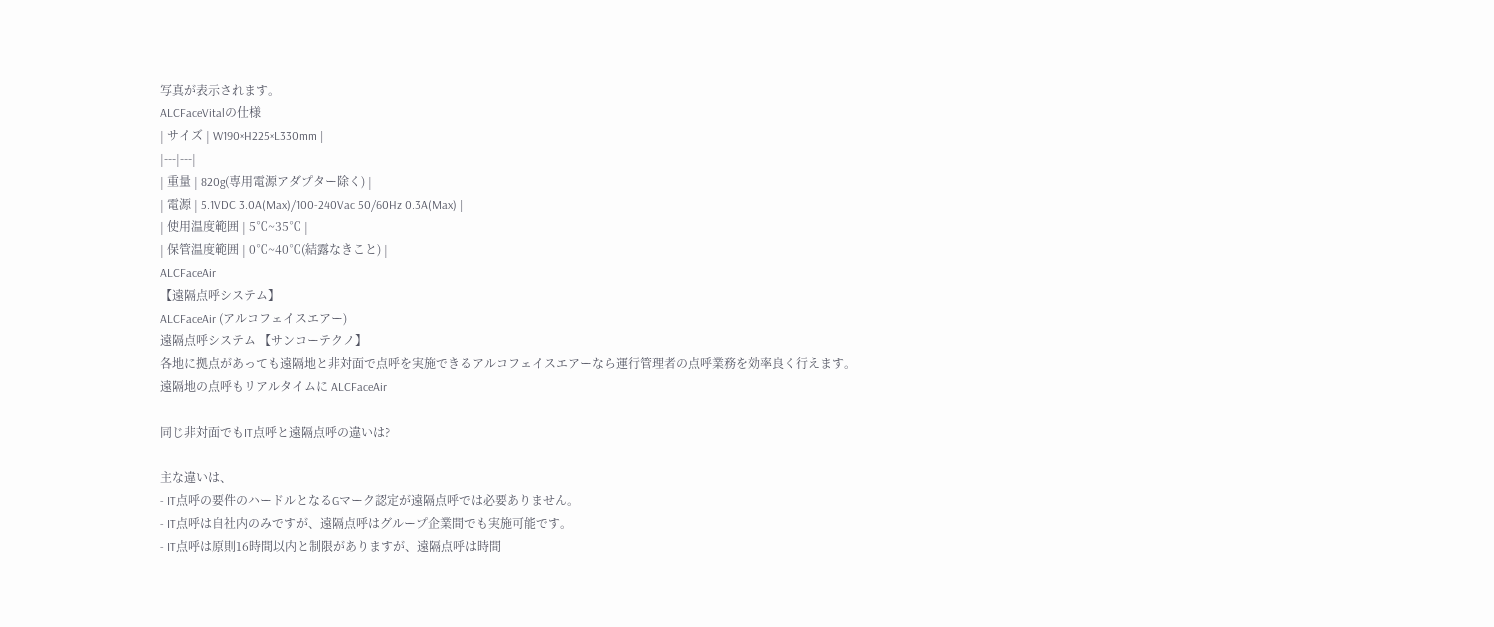写真が表示されます。
ALCFaceVitalの仕様
| サイズ | W190×H225×L330mm |
|---|---|
| 重量 | 820g(専用電源アダプター除く) |
| 電源 | 5.1VDC 3.0A(Max)/100-240Vac 50/60Hz 0.3A(Max) |
| 使用温度範囲 | 5℃~35℃ |
| 保管温度範囲 | 0℃~40℃(結露なきこと) |
ALCFaceAir
【遠隔点呼システム】
ALCFaceAir (アルコフェイスエアー)
遠隔点呼システム 【サンコーテクノ】
各地に拠点があっても遠隔地と非対面で点呼を実施できるアルコフェイスエアーなら運行管理者の点呼業務を効率良く行えます。
遠隔地の点呼もリアルタイムに ALCFaceAir

同じ非対面でもIT点呼と遠隔点呼の違いは?

主な違いは、
- IT点呼の要件のハードルとなるGマーク認定が遠隔点呼では必要ありません。
- IT点呼は自社内のみですが、遠隔点呼はグループ企業間でも実施可能です。
- IT点呼は原則16時間以内と制限がありますが、遠隔点呼は時間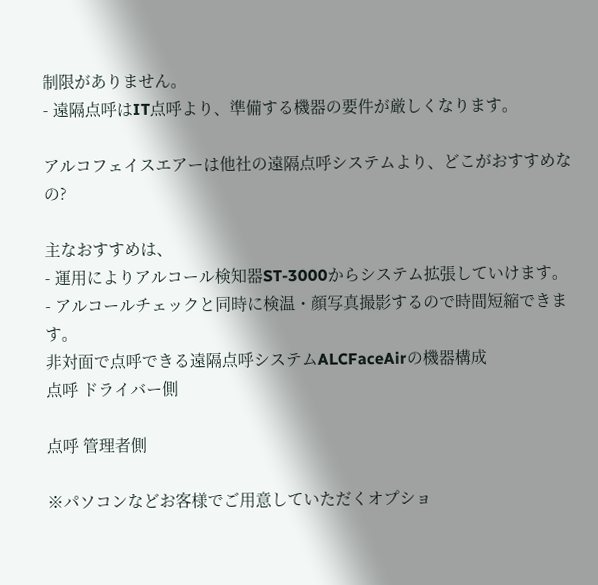制限がありません。
- 遠隔点呼はIT点呼より、準備する機器の要件が厳しくなります。

アルコフェイスエアーは他社の遠隔点呼システムより、どこがおすすめなの?

主なおすすめは、
- 運用によりアルコール検知器ST-3000からシステム拡張していけます。
- アルコールチェックと同時に検温・顔写真撮影するので時間短縮できます。
非対面で点呼できる遠隔点呼システムALCFaceAirの機器構成
点呼 ドライバー側

点呼 管理者側

※パソコンなどお客様でご用意していただくオプショ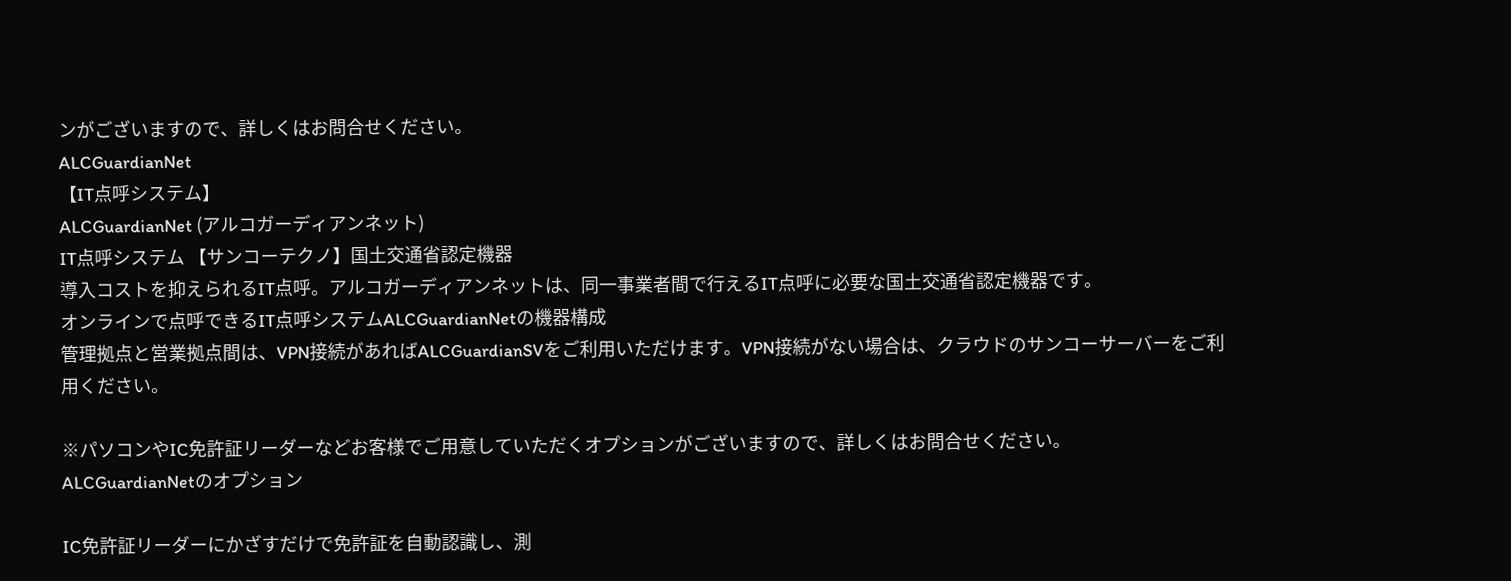ンがございますので、詳しくはお問合せください。
ALCGuardianNet
【IT点呼システム】
ALCGuardianNet (アルコガーディアンネット)
IT点呼システム 【サンコーテクノ】国土交通省認定機器
導入コストを抑えられるIT点呼。アルコガーディアンネットは、同一事業者間で行えるIT点呼に必要な国土交通省認定機器です。
オンラインで点呼できるIT点呼システムALCGuardianNetの機器構成
管理拠点と営業拠点間は、VPN接続があればALCGuardianSVをご利用いただけます。VPN接続がない場合は、クラウドのサンコーサーバーをご利用ください。

※パソコンやIC免許証リーダーなどお客様でご用意していただくオプションがございますので、詳しくはお問合せください。
ALCGuardianNetのオプション

IC免許証リーダーにかざすだけで免許証を自動認識し、測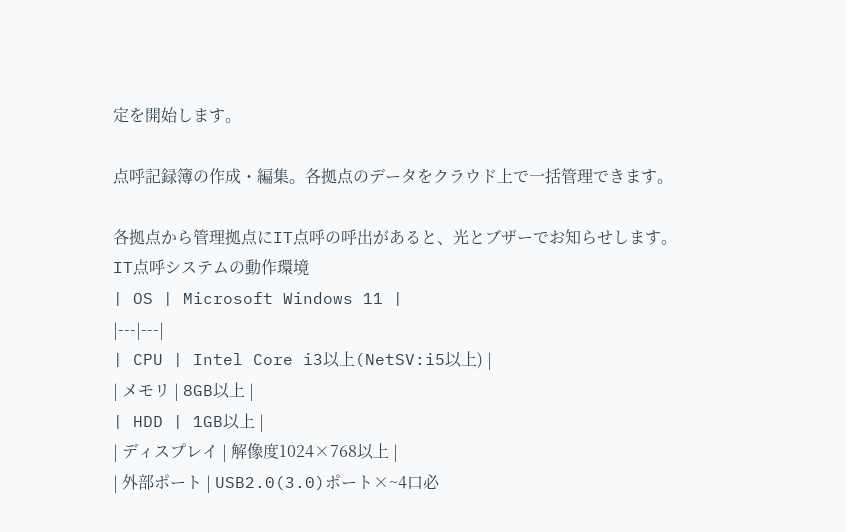定を開始します。

点呼記録簿の作成・編集。各拠点のデータをクラウド上で一括管理できます。

各拠点から管理拠点にIT点呼の呼出があると、光とブザーでお知らせします。
IT点呼システムの動作環境
| OS | Microsoft Windows 11 |
|---|---|
| CPU | Intel Core i3以上(NetSV:i5以上) |
| メモリ | 8GB以上 |
| HDD | 1GB以上 |
| ディスプレイ | 解像度1024×768以上 |
| 外部ポート | USB2.0(3.0)ポート×~4口必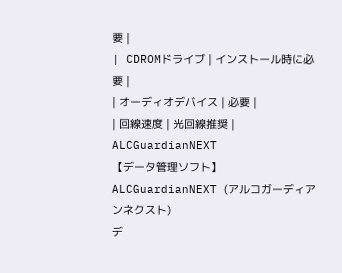要 |
| CDROMドライブ | インストール時に必要 |
| オーディオデバイス | 必要 |
| 回線速度 | 光回線推奨 |
ALCGuardianNEXT
【データ管理ソフト】
ALCGuardianNEXT (アルコガーディアンネクスト)
デ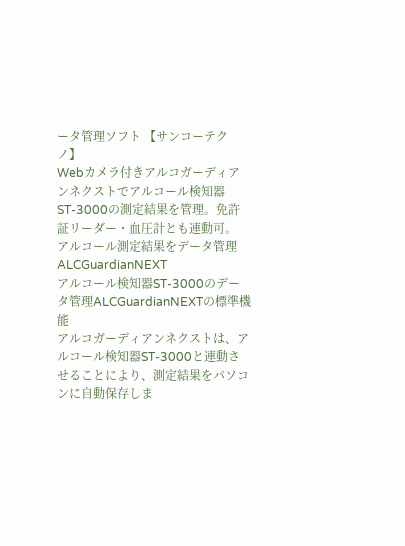ータ管理ソフト 【サンコーテクノ】
Webカメラ付きアルコガーディアンネクストでアルコール検知器ST-3000の測定結果を管理。免許証リーダー・血圧計とも連動可。
アルコール測定結果をデータ管理 ALCGuardianNEXT
アルコール検知器ST-3000のデータ管理ALCGuardianNEXTの標準機能
アルコガーディアンネクストは、アルコール検知器ST-3000と連動させることにより、測定結果をパソコンに自動保存しま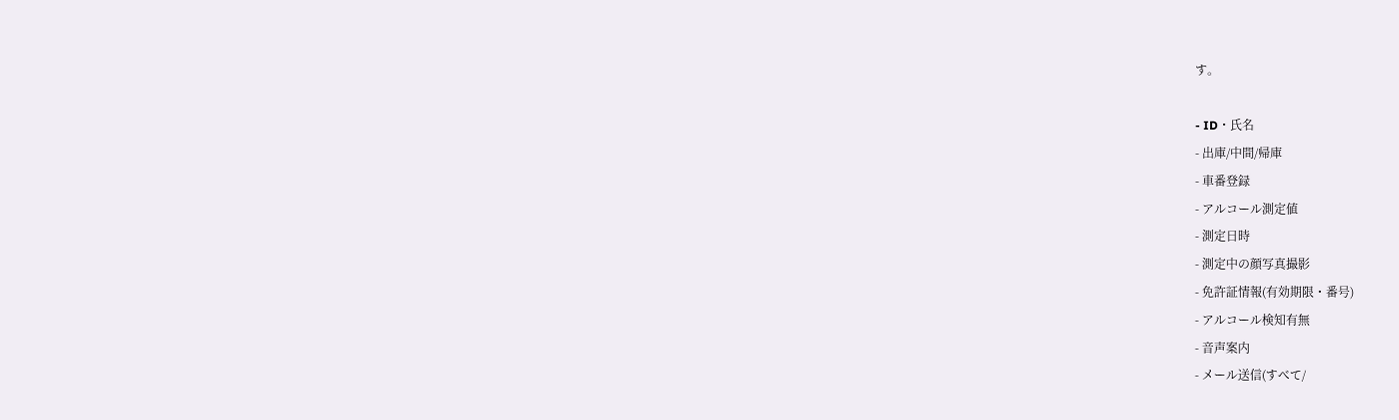す。

- ID・氏名
- 出庫/中間/帰庫
- 車番登録
- アルコール測定値
- 測定日時
- 測定中の顔写真撮影
- 免許証情報(有効期限・番号)
- アルコール検知有無
- 音声案内
- メール送信(すべて/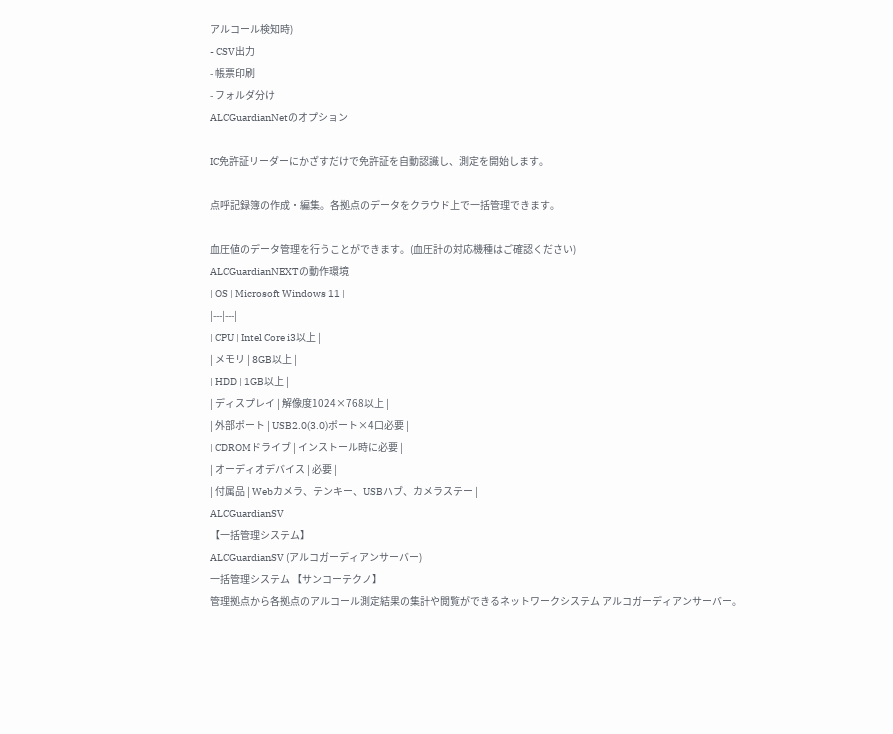アルコール検知時)
- CSV出力
- 帳票印刷
- フォルダ分け
ALCGuardianNetのオプション

IC免許証リーダーにかざすだけで免許証を自動認識し、測定を開始します。

点呼記録簿の作成・編集。各拠点のデータをクラウド上で一括管理できます。

血圧値のデータ管理を行うことができます。(血圧計の対応機種はご確認ください)
ALCGuardianNEXTの動作環境
| OS | Microsoft Windows 11 |
|---|---|
| CPU | Intel Core i3以上 |
| メモリ | 8GB以上 |
| HDD | 1GB以上 |
| ディスプレイ | 解像度1024×768以上 |
| 外部ポート | USB2.0(3.0)ポート×4口必要 |
| CDROMドライブ | インストール時に必要 |
| オーディオデバイス | 必要 |
| 付属品 | Webカメラ、テンキー、USBハブ、カメラステー |
ALCGuardianSV
【一括管理システム】
ALCGuardianSV (アルコガーディアンサーバー)
一括管理システム 【サンコーテクノ】
管理拠点から各拠点のアルコール測定結果の集計や閲覧ができるネットワークシステム アルコガーディアンサーバー。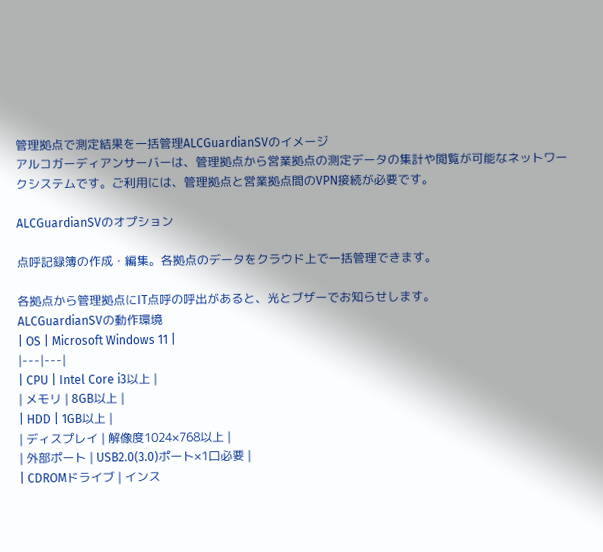管理拠点で測定結果を一括管理ALCGuardianSVのイメージ
アルコガーディアンサーバーは、管理拠点から営業拠点の測定データの集計や閲覧が可能なネットワークシステムです。ご利用には、管理拠点と営業拠点間のVPN接続が必要です。

ALCGuardianSVのオプション

点呼記録簿の作成・編集。各拠点のデータをクラウド上で一括管理できます。

各拠点から管理拠点にIT点呼の呼出があると、光とブザーでお知らせします。
ALCGuardianSVの動作環境
| OS | Microsoft Windows 11 |
|---|---|
| CPU | Intel Core i3以上 |
| メモリ | 8GB以上 |
| HDD | 1GB以上 |
| ディスプレイ | 解像度1024×768以上 |
| 外部ポート | USB2.0(3.0)ポート×1口必要 |
| CDROMドライブ | インス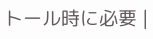トール時に必要 |